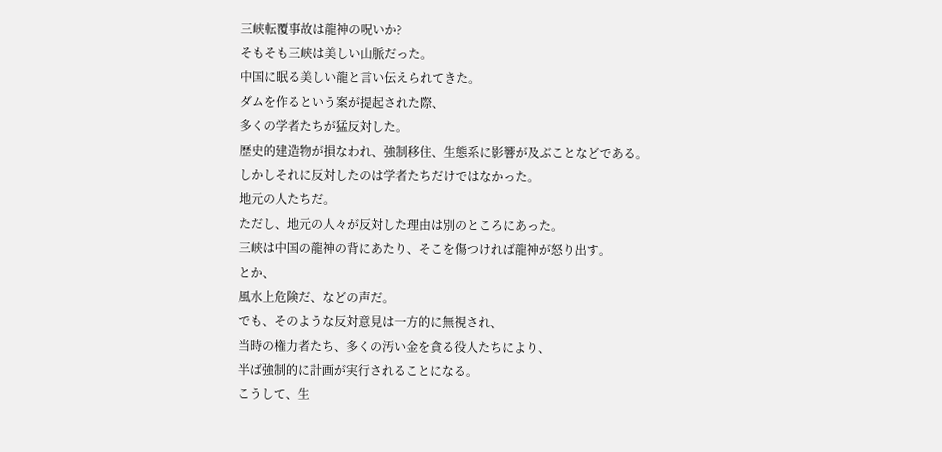三峡転覆事故は龍神の呪いか?
そもそも三峡は美しい山脈だった。
中国に眠る美しい龍と言い伝えられてきた。
ダムを作るという案が提起された際、
多くの学者たちが猛反対した。
歴史的建造物が損なわれ、強制移住、生態系に影響が及ぶことなどである。
しかしそれに反対したのは学者たちだけではなかった。
地元の人たちだ。
ただし、地元の人々が反対した理由は別のところにあった。
三峡は中国の龍神の背にあたり、そこを傷つければ龍神が怒り出す。
とか、
風水上危険だ、などの声だ。
でも、そのような反対意見は一方的に無視され、
当時の権力者たち、多くの汚い金を貪る役人たちにより、
半ば強制的に計画が実行されることになる。
こうして、生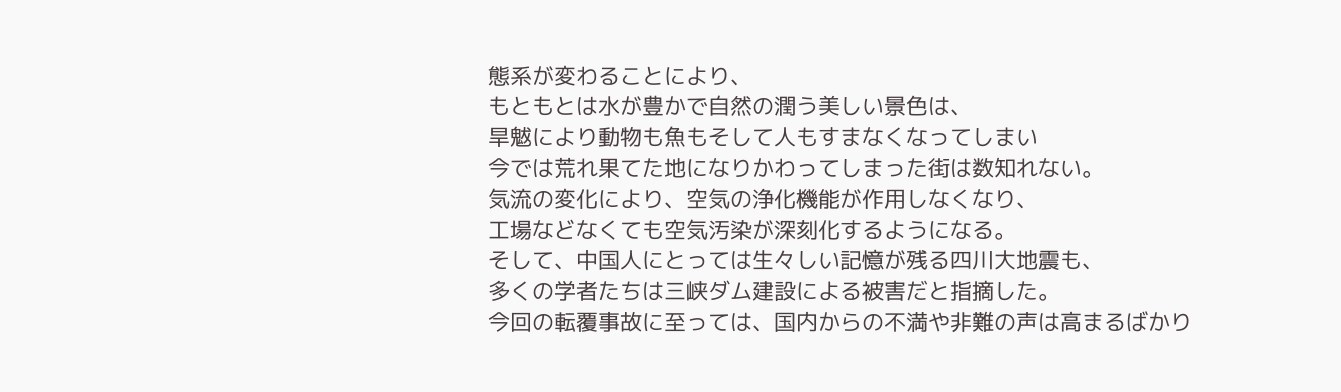態系が変わることにより、
もともとは水が豊かで自然の潤う美しい景色は、
旱魃により動物も魚もそして人もすまなくなってしまい
今では荒れ果てた地になりかわってしまった街は数知れない。
気流の変化により、空気の浄化機能が作用しなくなり、
工場などなくても空気汚染が深刻化するようになる。
そして、中国人にとっては生々しい記憶が残る四川大地震も、
多くの学者たちは三峡ダム建設による被害だと指摘した。
今回の転覆事故に至っては、国内からの不満や非難の声は高まるばかり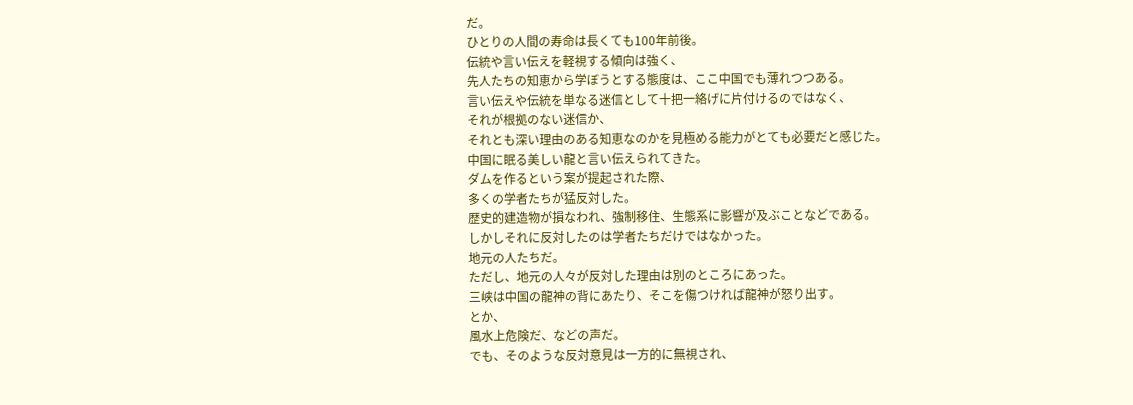だ。
ひとりの人間の寿命は長くても100年前後。
伝統や言い伝えを軽視する傾向は強く、
先人たちの知恵から学ぼうとする態度は、ここ中国でも薄れつつある。
言い伝えや伝統を単なる迷信として十把一絡げに片付けるのではなく、
それが根拠のない迷信か、
それとも深い理由のある知恵なのかを見極める能力がとても必要だと感じた。
中国に眠る美しい龍と言い伝えられてきた。
ダムを作るという案が提起された際、
多くの学者たちが猛反対した。
歴史的建造物が損なわれ、強制移住、生態系に影響が及ぶことなどである。
しかしそれに反対したのは学者たちだけではなかった。
地元の人たちだ。
ただし、地元の人々が反対した理由は別のところにあった。
三峡は中国の龍神の背にあたり、そこを傷つければ龍神が怒り出す。
とか、
風水上危険だ、などの声だ。
でも、そのような反対意見は一方的に無視され、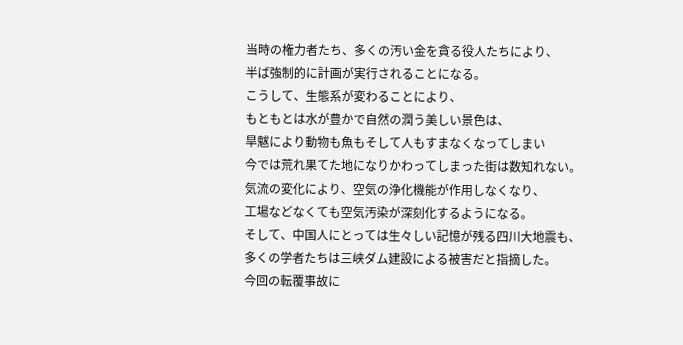当時の権力者たち、多くの汚い金を貪る役人たちにより、
半ば強制的に計画が実行されることになる。
こうして、生態系が変わることにより、
もともとは水が豊かで自然の潤う美しい景色は、
旱魃により動物も魚もそして人もすまなくなってしまい
今では荒れ果てた地になりかわってしまった街は数知れない。
気流の変化により、空気の浄化機能が作用しなくなり、
工場などなくても空気汚染が深刻化するようになる。
そして、中国人にとっては生々しい記憶が残る四川大地震も、
多くの学者たちは三峡ダム建設による被害だと指摘した。
今回の転覆事故に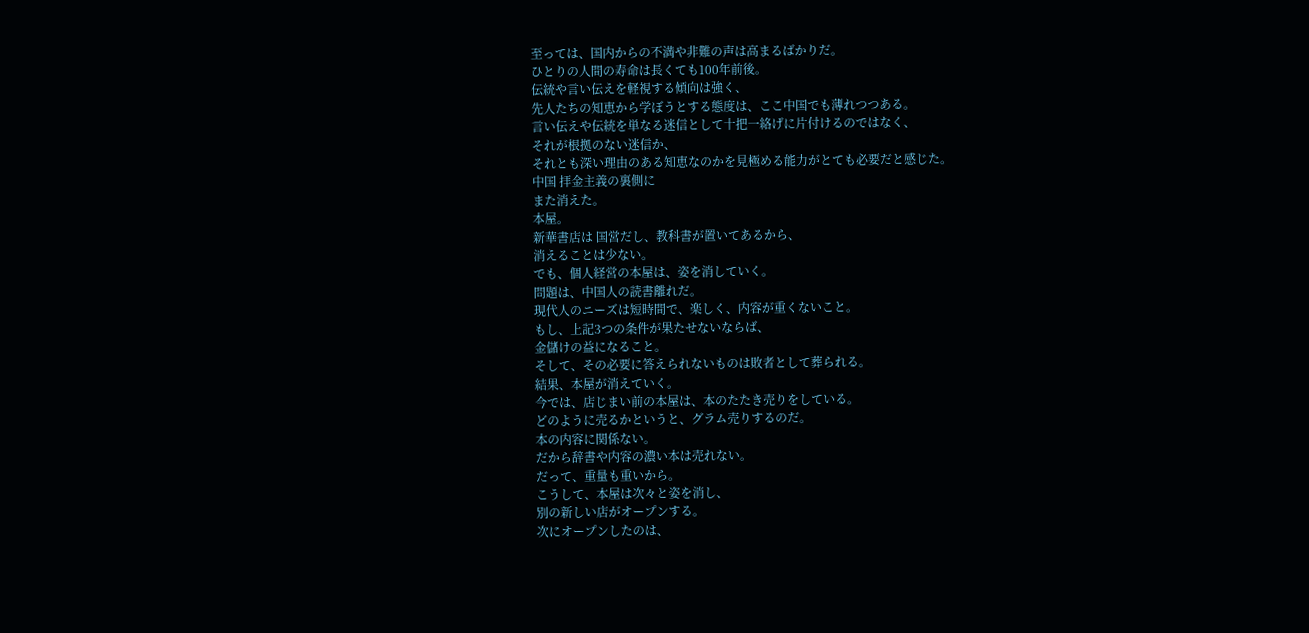至っては、国内からの不満や非難の声は高まるばかりだ。
ひとりの人間の寿命は長くても100年前後。
伝統や言い伝えを軽視する傾向は強く、
先人たちの知恵から学ぼうとする態度は、ここ中国でも薄れつつある。
言い伝えや伝統を単なる迷信として十把一絡げに片付けるのではなく、
それが根拠のない迷信か、
それとも深い理由のある知恵なのかを見極める能力がとても必要だと感じた。
中国 拝金主義の裏側に
また消えた。
本屋。
新華書店は 国営だし、教科書が置いてあるから、
消えることは少ない。
でも、個人経営の本屋は、姿を消していく。
問題は、中国人の読書離れだ。
現代人のニーズは短時間で、楽しく、内容が重くないこと。
もし、上記3つの条件が果たせないならば、
金儲けの益になること。
そして、その必要に答えられないものは敗者として葬られる。
結果、本屋が消えていく。
今では、店じまい前の本屋は、本のたたき売りをしている。
どのように売るかというと、グラム売りするのだ。
本の内容に関係ない。
だから辞書や内容の濃い本は売れない。
だって、重量も重いから。
こうして、本屋は次々と姿を消し、
別の新しい店がオープンする。
次にオープンしたのは、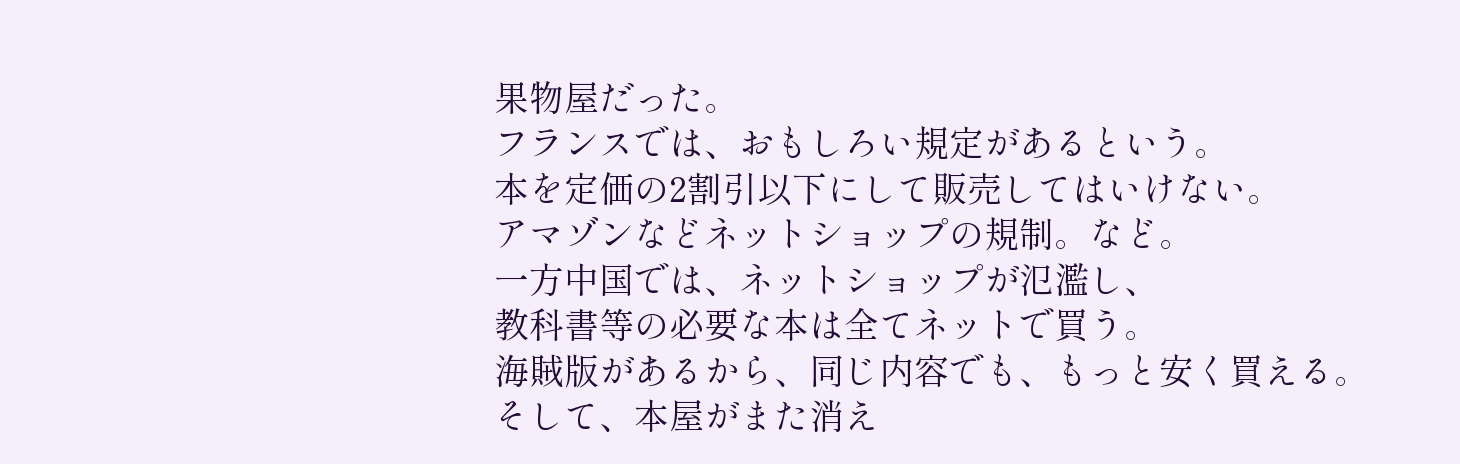果物屋だった。
フランスでは、おもしろい規定があるという。
本を定価の2割引以下にして販売してはいけない。
アマゾンなどネットショップの規制。など。
一方中国では、ネットショップが氾濫し、
教科書等の必要な本は全てネットで買う。
海賊版があるから、同じ内容でも、もっと安く買える。
そして、本屋がまた消え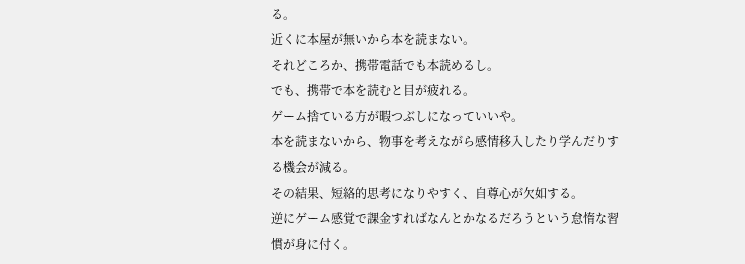る。
近くに本屋が無いから本を読まない。
それどころか、携帯電話でも本読めるし。
でも、携帯で本を読むと目が疲れる。
ゲーム捨ている方が暇つぶしになっていいや。
本を読まないから、物事を考えながら感情移入したり学んだりする機会が減る。
その結果、短絡的思考になりやすく、自尊心が欠如する。
逆にゲーム感覚で課金すればなんとかなるだろうという怠惰な習慣が身に付く。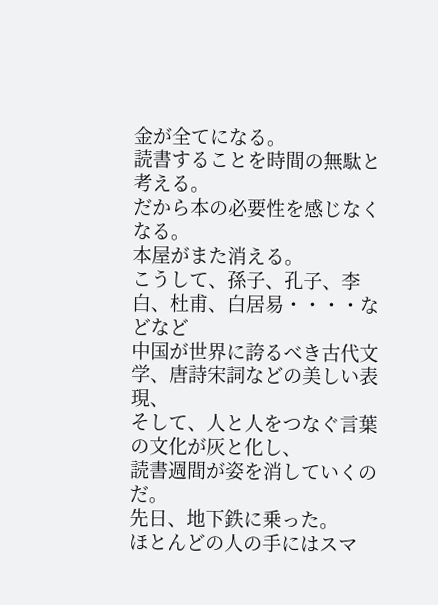金が全てになる。
読書することを時間の無駄と考える。
だから本の必要性を感じなくなる。
本屋がまた消える。
こうして、孫子、孔子、李白、杜甫、白居易・・・・などなど
中国が世界に誇るべき古代文学、唐詩宋詞などの美しい表現、
そして、人と人をつなぐ言葉の文化が灰と化し、
読書週間が姿を消していくのだ。
先日、地下鉄に乗った。
ほとんどの人の手にはスマ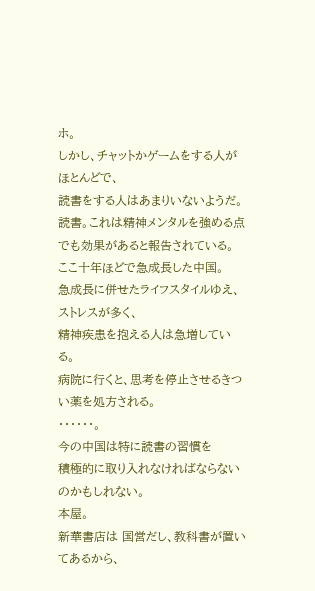ホ。
しかし、チャットかゲームをする人がほとんどで、
読書をする人はあまりいないようだ。
読書。これは精神メンタルを強める点でも効果があると報告されている。
ここ十年ほどで急成長した中国。
急成長に併せたライフスタイルゆえ、ストレスが多く、
精神疾患を抱える人は急増している。
病院に行くと、思考を停止させるきつい薬を処方される。
・・・・・・。
今の中国は特に読書の習慣を
積極的に取り入れなければならないのかもしれない。
本屋。
新華書店は 国営だし、教科書が置いてあるから、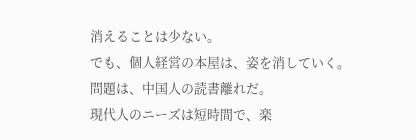消えることは少ない。
でも、個人経営の本屋は、姿を消していく。
問題は、中国人の読書離れだ。
現代人のニーズは短時間で、楽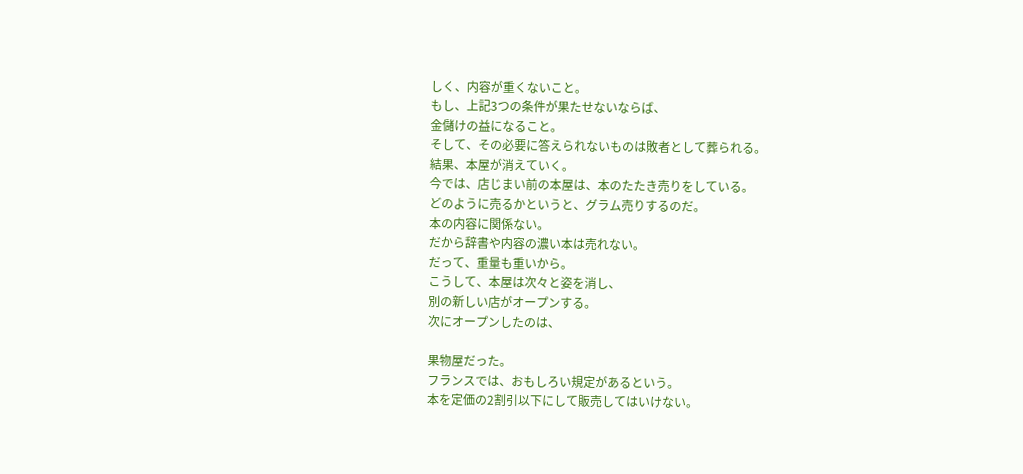しく、内容が重くないこと。
もし、上記3つの条件が果たせないならば、
金儲けの益になること。
そして、その必要に答えられないものは敗者として葬られる。
結果、本屋が消えていく。
今では、店じまい前の本屋は、本のたたき売りをしている。
どのように売るかというと、グラム売りするのだ。
本の内容に関係ない。
だから辞書や内容の濃い本は売れない。
だって、重量も重いから。
こうして、本屋は次々と姿を消し、
別の新しい店がオープンする。
次にオープンしたのは、

果物屋だった。
フランスでは、おもしろい規定があるという。
本を定価の2割引以下にして販売してはいけない。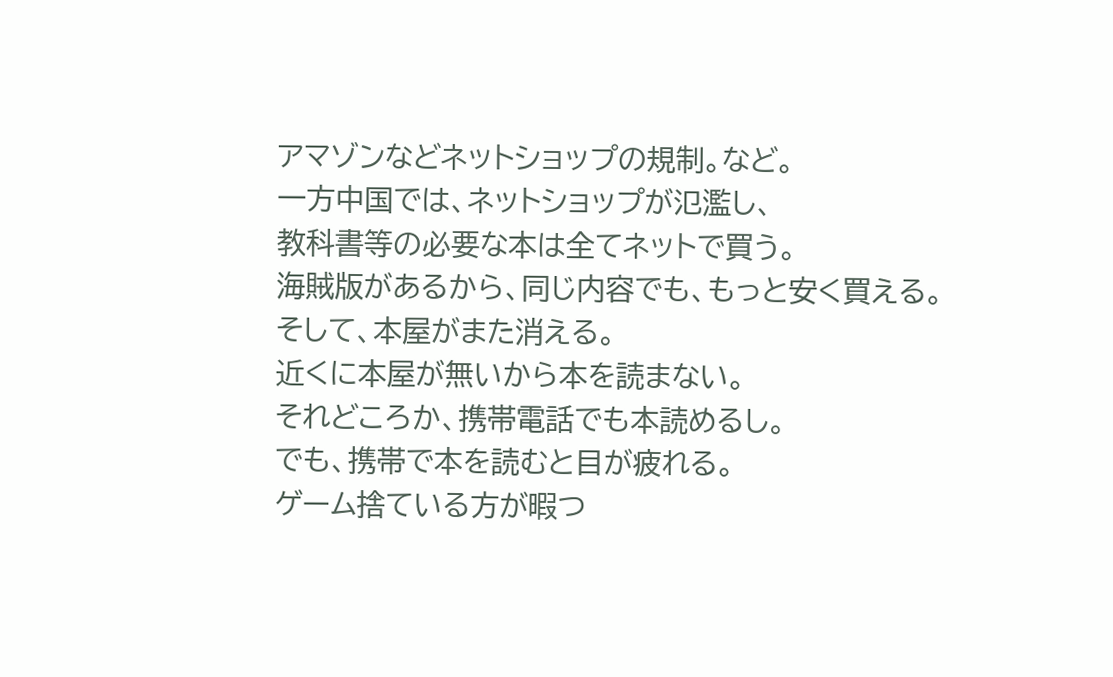アマゾンなどネットショップの規制。など。
一方中国では、ネットショップが氾濫し、
教科書等の必要な本は全てネットで買う。
海賊版があるから、同じ内容でも、もっと安く買える。
そして、本屋がまた消える。
近くに本屋が無いから本を読まない。
それどころか、携帯電話でも本読めるし。
でも、携帯で本を読むと目が疲れる。
ゲーム捨ている方が暇つ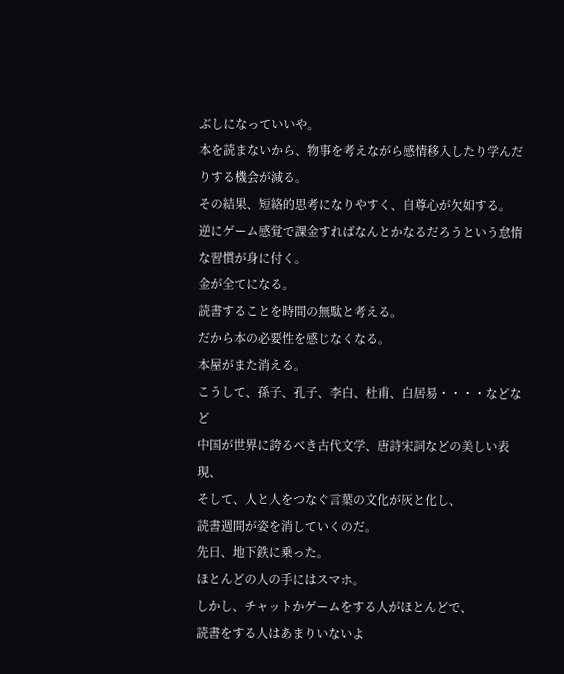ぶしになっていいや。
本を読まないから、物事を考えながら感情移入したり学んだりする機会が減る。
その結果、短絡的思考になりやすく、自尊心が欠如する。
逆にゲーム感覚で課金すればなんとかなるだろうという怠惰な習慣が身に付く。
金が全てになる。
読書することを時間の無駄と考える。
だから本の必要性を感じなくなる。
本屋がまた消える。
こうして、孫子、孔子、李白、杜甫、白居易・・・・などなど
中国が世界に誇るべき古代文学、唐詩宋詞などの美しい表現、
そして、人と人をつなぐ言葉の文化が灰と化し、
読書週間が姿を消していくのだ。
先日、地下鉄に乗った。
ほとんどの人の手にはスマホ。
しかし、チャットかゲームをする人がほとんどで、
読書をする人はあまりいないよ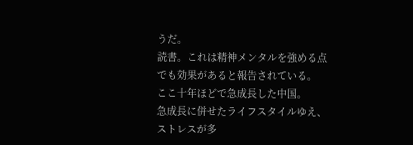うだ。
読書。これは精神メンタルを強める点でも効果があると報告されている。
ここ十年ほどで急成長した中国。
急成長に併せたライフスタイルゆえ、ストレスが多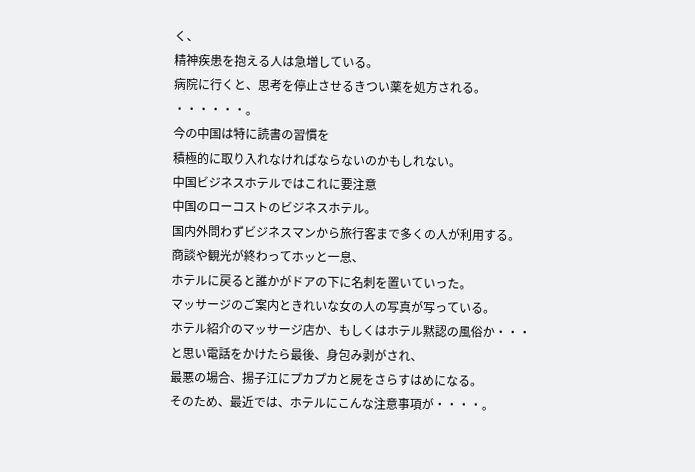く、
精神疾患を抱える人は急増している。
病院に行くと、思考を停止させるきつい薬を処方される。
・・・・・・。
今の中国は特に読書の習慣を
積極的に取り入れなければならないのかもしれない。
中国ビジネスホテルではこれに要注意
中国のローコストのビジネスホテル。
国内外問わずビジネスマンから旅行客まで多くの人が利用する。
商談や観光が終わってホッと一息、
ホテルに戻ると誰かがドアの下に名刺を置いていった。
マッサージのご案内ときれいな女の人の写真が写っている。
ホテル紹介のマッサージ店か、もしくはホテル黙認の風俗か・・・
と思い電話をかけたら最後、身包み剥がされ、
最悪の場合、揚子江にプカプカと屍をさらすはめになる。
そのため、最近では、ホテルにこんな注意事項が・・・・。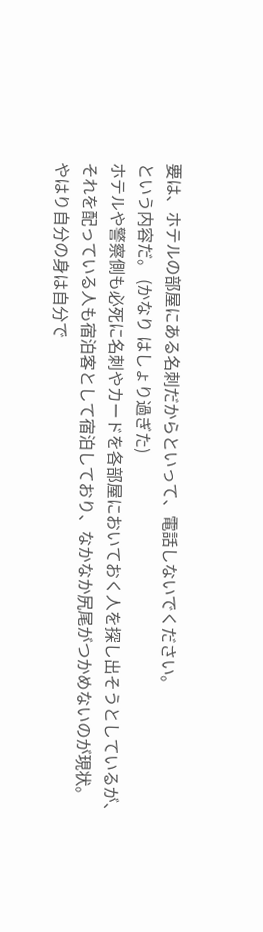要は、ホテルの部屋にある名刺だからといって、電話しないでください。
という内容だ。 (かなり はしょり過ぎた)
ホテルや警察側も必死に名刺やカードを各部屋においておく人を探し出そうとしているが、
それを配っている人も宿泊客として宿泊しており、なかなか尻尾がつかめないのが現状。
やはり自分の身は自分で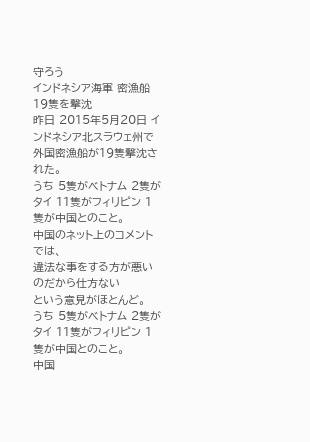守ろう
インドネシア海軍 密漁船19隻を撃沈
昨日 2015年5月20日 インドネシア北スラウェ州で外国密漁船が19隻撃沈された。
うち 5隻がベトナム 2隻がタイ 11隻がフィリピン 1隻が中国とのこと。
中国のネット上のコメントでは、
違法な事をする方が悪いのだから仕方ない
という意見がほとんど。
うち 5隻がベトナム 2隻がタイ 11隻がフィリピン 1隻が中国とのこと。
中国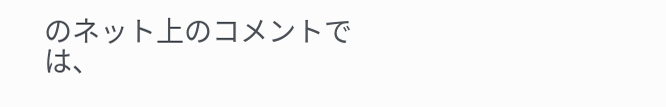のネット上のコメントでは、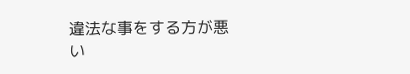違法な事をする方が悪い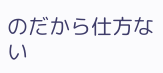のだから仕方ない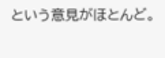という意見がほとんど。